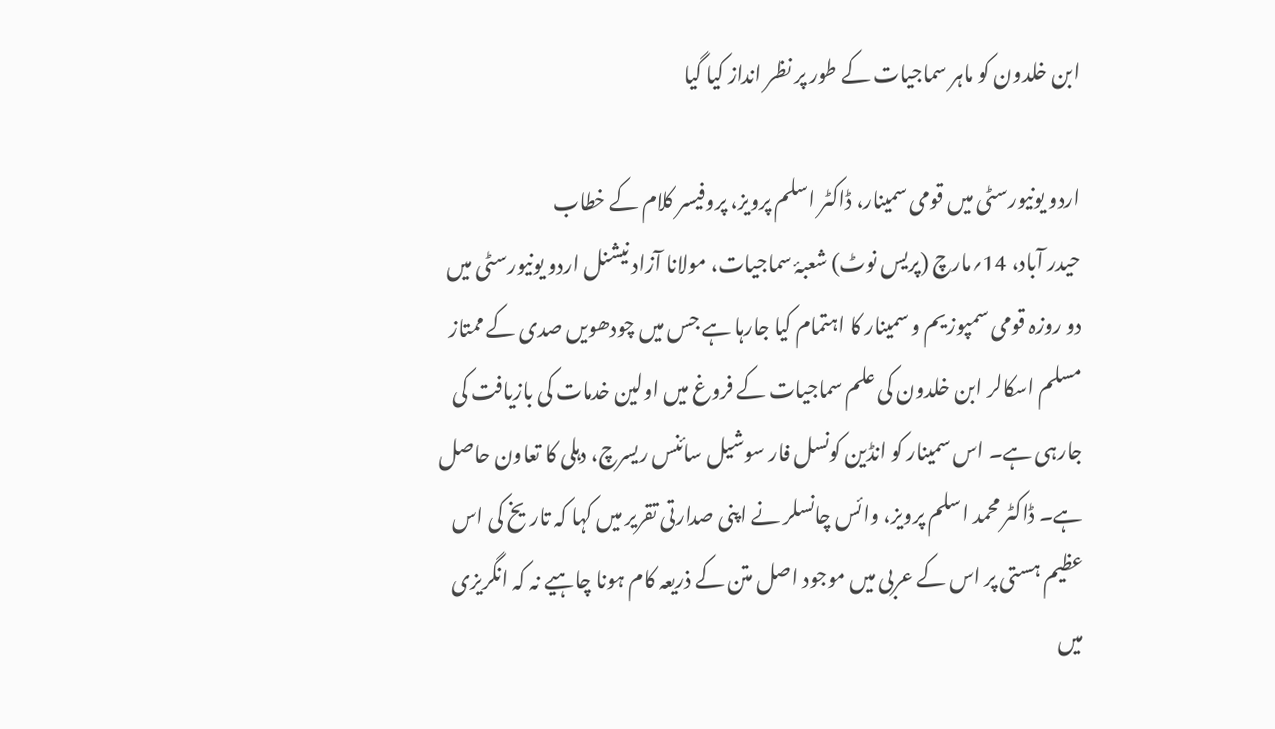ابن خلدون کو ماہر سماجیات کے طور پر نظر انداز کیا گیا

اردو یونیورسٹی میں قومی سمینار، ڈاکٹر اسلم پرویز، پروفیسر کلام کے خطاب
حیدر آباد، 14؍مارچ (پریس نوٹ) شعبۂ سماجیات، مولانا آزاد نیشنل اردو یونیورسٹی میں دو روزہ قومی سمپوزیم و سمینار کا اہتمام کیا جارہا ہے جس میں چودھویں صدی کے ممتاز مسلم اسکالر ابن خلدون کی علم سماجیات کے فروغ میں اولین خدمات کی بازیافت کی جارہی ہے۔ اس سمینار کو انڈین کونسل فار سوشیل سائنس ریسرچ، دہلی کا تعاون حاصل ہے۔ ڈاکٹر محمد اسلم پرویز، وائس چانسلر نے اپنی صدارتی تقریر میں کہا کہ تاریخ کی اس عظیم ہستی پر اس کے عربی میں موجود اصل متن کے ذریعہ کام ہونا چاہیے نہ کہ انگریزی میں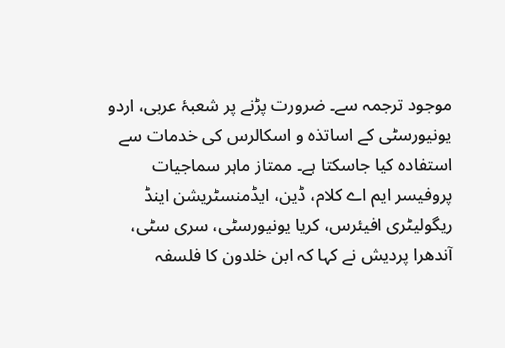موجود ترجمہ سے۔ ضرورت پڑنے پر شعبۂ عربی، اردو یونیورسٹی کے اساتذہ و اسکالرس کی خدمات سے استفادہ کیا جاسکتا ہے۔ ممتاز ماہر سماجیات پروفیسر ایم اے کلام، ڈین، ایڈمنسٹریشن اینڈ ریگولیٹری افیئرس، کریا یونیورسٹی، سری سٹی، آندھرا پردیش نے کہا کہ ابن خلدون کا فلسفہ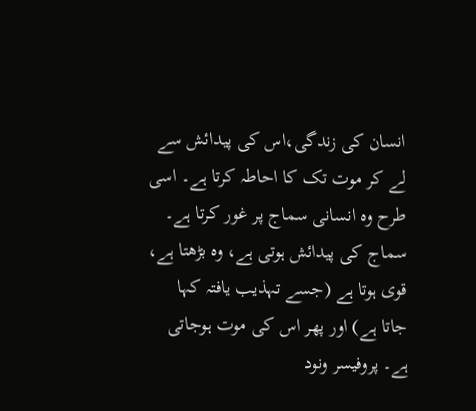انسان کی زندگی،اس کی پیدائش سے لے کر موت تک کا احاطہ کرتا ہے۔ اسی طرح وہ انسانی سماج پر غور کرتا ہے۔ سماج کی پیدائش ہوتی ہے، وہ بڑھتا ہے، قوی ہوتا ہے (جسے تہذیب یافتہ کہا جاتا ہے) اور پھر اس کی موت ہوجاتی ہے۔ پروفیسر ونود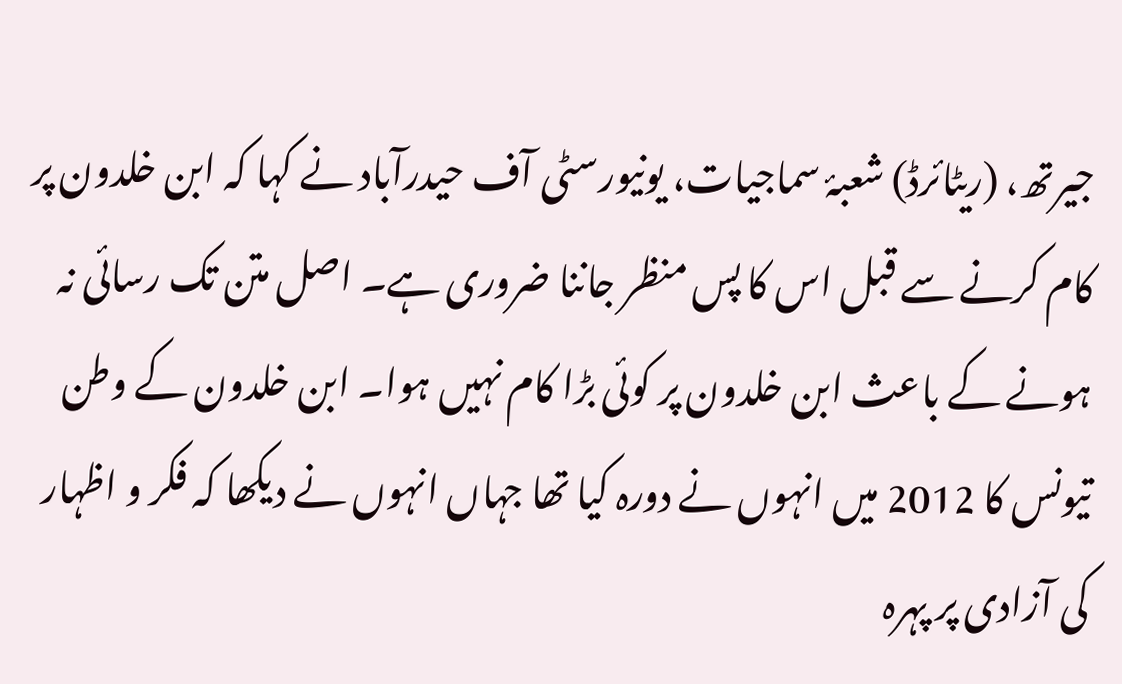جیرتھ، (ریٹائرڈ) شعبۂ سماجیات، یونیورسٹی آف حیدرآباد نے کہا کہ ابن خلدون پر کام کرنے سے قبل اس کا پس منظر جاننا ضروری ہے۔ اصل متن تک رسائی نہ ہونے کے باعث ابن خلدون پر کوئی بڑا کام نہیں ہوا۔ ابن خلدون کے وطن تیونس کا 2012 میں انہوں نے دورہ کیا تھا جہاں انہوں نے دیکھا کہ فکر و اظہار کی آزادی پر پہرہ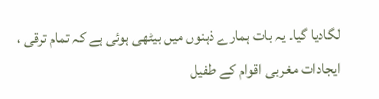لگادیا گیا۔ یہ بات ہمارے ذہنوں میں بیٹھی ہوئی ہے کہ تمام ترقی ، ایجادات مغربی اقوام کے طفیل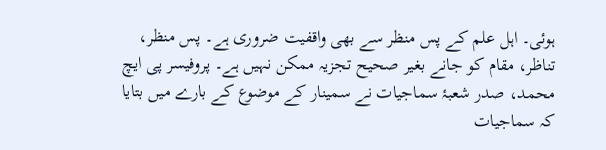ہوئی۔ اہل علم کے پس منظر سے بھی واقفیت ضروری ہے۔ پس منظر، تناظر، مقام کو جانے بغیر صحیح تجزیہ ممکن نہیں ہے۔ پروفیسر پی ایچ محمد، صدر شعبۂ سماجیات نے سمینار کے موضوع کے بارے میں بتایا کہ سماجیات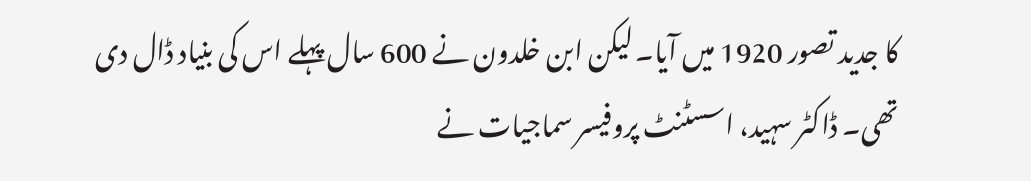کا جدید تصور 1920 میں آیا۔ لیکن ابن خلدون نے 600 سال پہلے اس کی بنیاد ڈال دی تھی۔ ڈاکٹر سہید، اسسٹنٹ پروفیسر سماجیات نے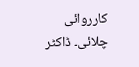کارروائی چلائی۔ ڈاکٹر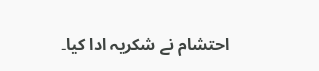احتشام نے شکریہ ادا کیا۔